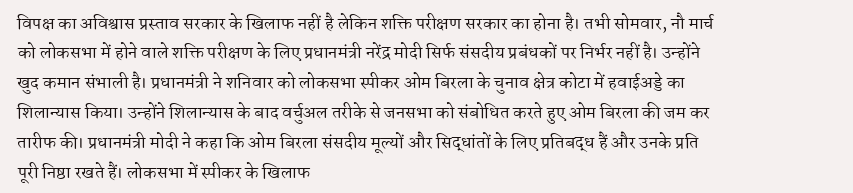विपक्ष का अविश्वास प्रस्ताव सरकार के खिलाफ नहीं है लेकिन शक्ति परीक्षण सरकार का होना है। तभी सोमवार, नौ मार्च को लोकसभा में होने वाले शक्ति परीक्षण के लिए प्रधानमंत्री नरेंद्र मोदी सिर्फ संसदीय प्रबंधकों पर निर्भर नहीं है। उन्होंने खुद कमान संभाली है। प्रधानमंत्री ने शनिवार को लोकसभा स्पीकर ओम बिरला के चुनाव क्षेत्र कोटा में हवाईअड्डे का शिलान्यास किया। उन्होंने शिलान्यास के बाद वर्चुअल तरीके से जनसभा को संबोधित करते हुए ओम बिरला की जम कर तारीफ की। प्रधानमंत्री मोदी ने कहा कि ओम बिरला संसदीय मूल्यों और सिद्धांतों के लिए प्रतिबद्ध हैं और उनके प्रति पूरी निष्ठा रखते हैं। लोकसभा में स्पीकर के खिलाफ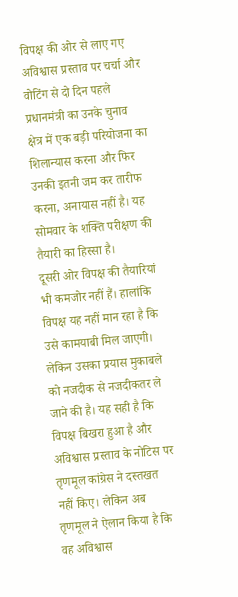विपक्ष की ओर से लाए गए अविश्वास प्रस्ताव पर चर्चा और वोटिंग से दो दिन पहले प्रधानमंत्री का उनके चुनाव क्षेत्र में एक बड़ी परियोजना का शिलान्यास करना और फिर उनकी इतनी जम कर तारीफ करना, अनायास नहीं है। यह सोमवार के शक्ति परीक्षण की तैयारी का हिस्सा है।
दूसरी ओर विपक्ष की तैयारियां भी कमजोर नहीं हैं। हालांकि विपक्ष यह नहीं मान रहा है कि उसे कामयाबी मिल जाएगी। लेकिन उसका प्रयास मुकाबले को नजदीक से नजदीकतर ले जाने की है। यह सही है कि विपक्ष बिखरा हुआ है और अविश्वास प्रस्ताव के नोटिस पर तृणमूल कांग्रेस ने दस्तखत नहीं किए। लेकिन अब तृणमूल ने ऐलान किया है कि वह अविश्वास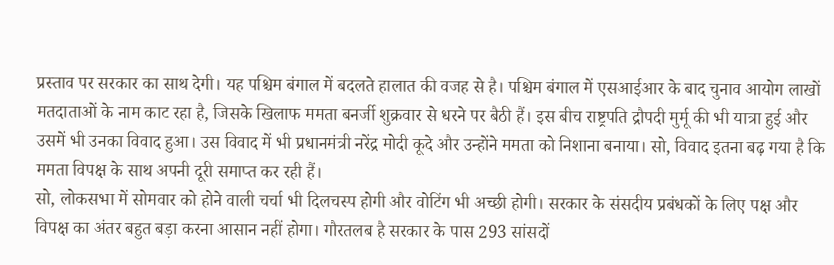प्रस्ताव पर सरकार का साथ देगी। यह पश्चिम बंगाल में बदलते हालात की वजह से है। पश्चिम बंगाल में एसआईआर के बाद चुनाव आयोग लाखों मतदाताओं के नाम काट रहा है, जिसके खिलाफ ममता बनर्जी शुक्रवार से धरने पर बैठी हैं। इस बीच राष्ट्रपति द्रौपदी मुर्मू की भी यात्रा हुई और उसमें भी उनका विवाद हुआ। उस विवाद में भी प्रधानमंत्री नरेंद्र मोदी कूदे और उन्होंने ममता को निशाना बनाया। सो, विवाद इतना बढ़ गया है कि ममता विपक्ष के साथ अपनी दूरी समाप्त कर रही हैं।
सो, लोकसभा में सोमवार को होने वाली चर्चा भी दिलचस्प होगी और वोटिंग भी अच्छी होगी। सरकार के संसदीय प्रबंधकों के लिए पक्ष और विपक्ष का अंतर बहुत बड़ा करना आसान नहीं होगा। गौरतलब है सरकार के पास 293 सांसदों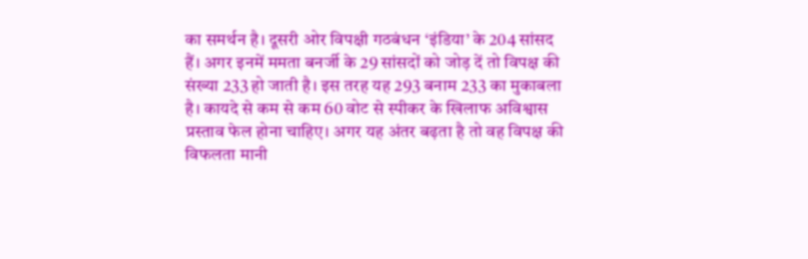का समर्थन है। दूसरी ओर विपक्षी गठबंधन ‘इंडिया’ के 204 सांसद हैं। अगर इनमें ममता बनर्जी के 29 सांसदों को जोड़ दें तो विपक्ष की संख्या 233 हो जाती है। इस तरह यह 293 बनाम 233 का मुकाबला है। कायदे से कम से कम 60 वोट से स्पीकर के खिलाफ अविश्वास प्रस्ताव फेल होना चाहिए। अगर यह अंतर बढ़ता है तो वह विपक्ष की विफलता मानी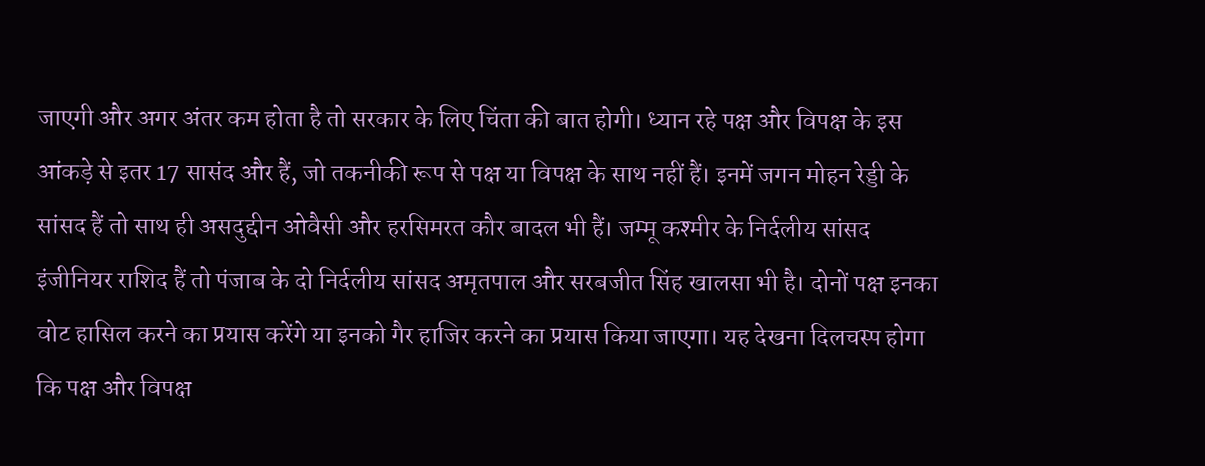जाएगी और अगर अंतर कम होता है तो सरकार के लिए चिंता की बात होगी। ध्यान रहे पक्ष और विपक्ष के इस आंकड़े से इतर 17 सासंद और हैं, जो तकनीकी रूप से पक्ष या विपक्ष के साथ नहीं हैं। इनमें जगन मोहन रेड्डी के सांसद हैं तो साथ ही असदुद्दीन ओवैसी और हरसिमरत कौर बादल भी हैं। जम्मू कश्मीर के निर्दलीय सांसद इंजीनियर राशिद हैं तो पंजाब के दो निर्दलीय सांसद अमृतपाल और सरबजीत सिंह खालसा भी है। दोनों पक्ष इनका वोट हासिल करने का प्रयास करेंगे या इनको गैर हाजिर करने का प्रयास किया जाएगा। यह देखना दिलचस्प होगा कि पक्ष और विपक्ष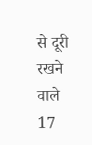से दूरी रखने वाले 17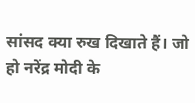सांसद क्या रुख दिखाते हैं। जो हो नरेंद्र मोदी के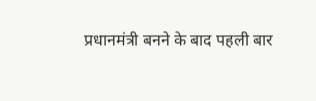प्रधानमंत्री बनने के बाद पहली बार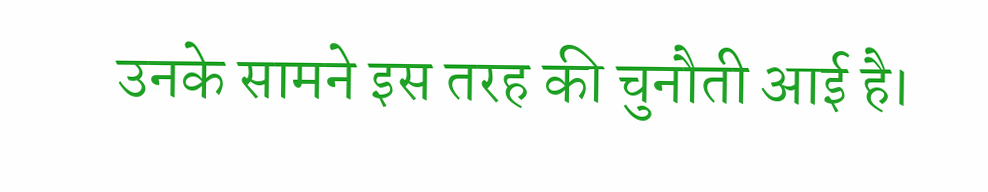उनके सामने इस तरह की चुनौती आई है।